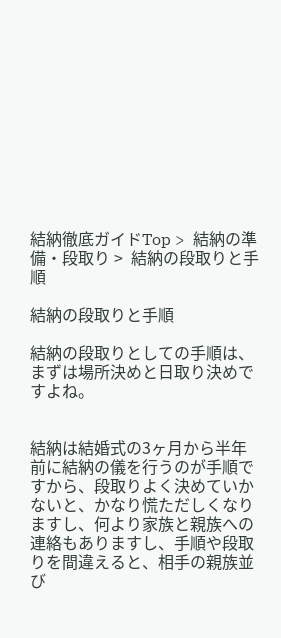結納徹底ガイドTop >  結納の準備・段取り >  結納の段取りと手順

結納の段取りと手順

結納の段取りとしての手順は、まずは場所決めと日取り決めですよね。


結納は結婚式の3ヶ月から半年前に結納の儀を行うのが手順ですから、段取りよく決めていかないと、かなり慌ただしくなりますし、何より家族と親族への連絡もありますし、手順や段取りを間違えると、相手の親族並び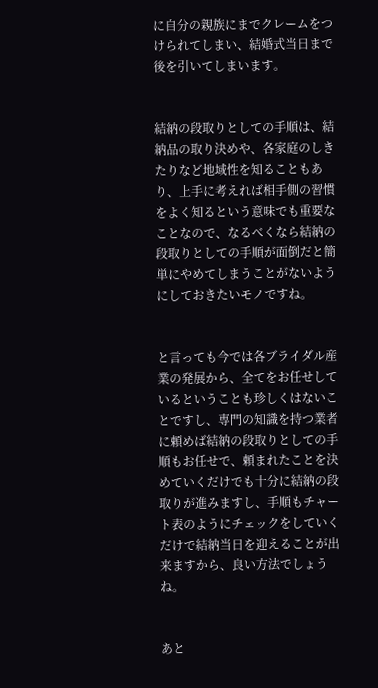に自分の親族にまでクレームをつけられてしまい、結婚式当日まで後を引いてしまいます。


結納の段取りとしての手順は、結納品の取り決めや、各家庭のしきたりなど地域性を知ることもあり、上手に考えれば相手側の習慣をよく知るという意味でも重要なことなので、なるべくなら結納の段取りとしての手順が面倒だと簡単にやめてしまうことがないようにしておきたいモノですね。


と言っても今では各ブライダル産業の発展から、全てをお任せしているということも珍しくはないことですし、専門の知識を持つ業者に頼めば結納の段取りとしての手順もお任せで、頼まれたことを決めていくだけでも十分に結納の段取りが進みますし、手順もチャート表のようにチェックをしていくだけで結納当日を迎えることが出来ますから、良い方法でしょうね。


あと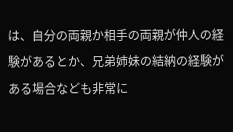は、自分の両親か相手の両親が仲人の経験があるとか、兄弟姉妹の結納の経験がある場合なども非常に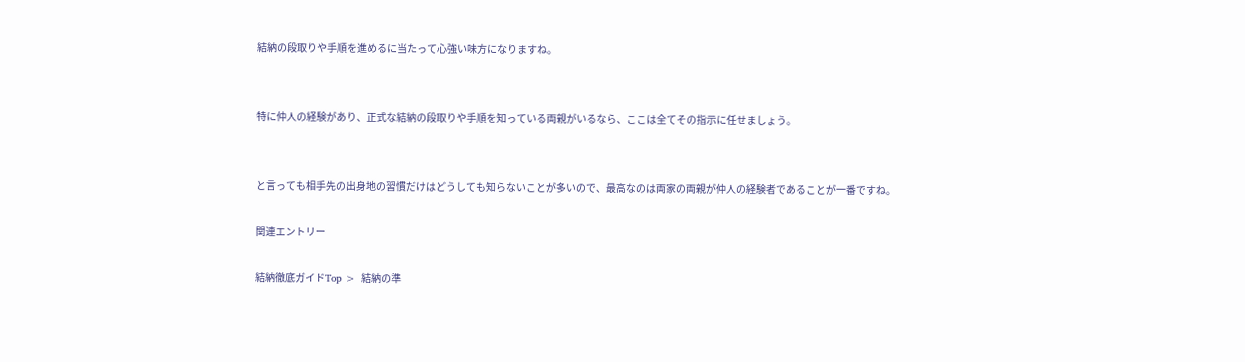結納の段取りや手順を進めるに当たって心強い味方になりますね。


特に仲人の経験があり、正式な結納の段取りや手順を知っている両親がいるなら、ここは全てその指示に任せましょう。


と言っても相手先の出身地の習慣だけはどうしても知らないことが多いので、最高なのは両家の両親が仲人の経験者であることが一番ですね。

関連エントリー

結納徹底ガイドTop >  結納の準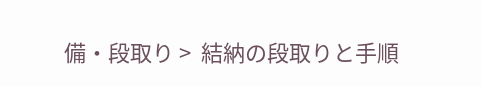備・段取り >  結納の段取りと手順